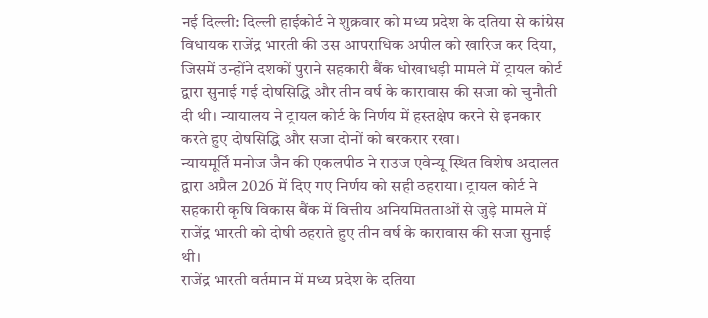नई दिल्ली: दिल्ली हाईकोर्ट ने शुक्रवार को मध्य प्रदेश के दतिया से कांग्रेस विधायक राजेंद्र भारती की उस आपराधिक अपील को खारिज कर दिया, जिसमें उन्होंने दशकों पुराने सहकारी बैंक धोखाधड़ी मामले में ट्रायल कोर्ट द्वारा सुनाई गई दोषसिद्धि और तीन वर्ष के कारावास की सजा को चुनौती दी थी। न्यायालय ने ट्रायल कोर्ट के निर्णय में हस्तक्षेप करने से इनकार करते हुए दोषसिद्धि और सजा दोनों को बरकरार रखा।
न्यायमूर्ति मनोज जैन की एकलपीठ ने राउज एवेन्यू स्थित विशेष अदालत द्वारा अप्रैल 2026 में दिए गए निर्णय को सही ठहराया। ट्रायल कोर्ट ने सहकारी कृषि विकास बैंक में वित्तीय अनियमितताओं से जुड़े मामले में राजेंद्र भारती को दोषी ठहराते हुए तीन वर्ष के कारावास की सजा सुनाई थी।
राजेंद्र भारती वर्तमान में मध्य प्रदेश के दतिया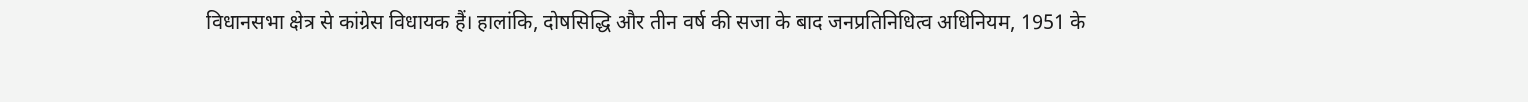विधानसभा क्षेत्र से कांग्रेस विधायक हैं। हालांकि, दोषसिद्धि और तीन वर्ष की सजा के बाद जनप्रतिनिधित्व अधिनियम, 1951 के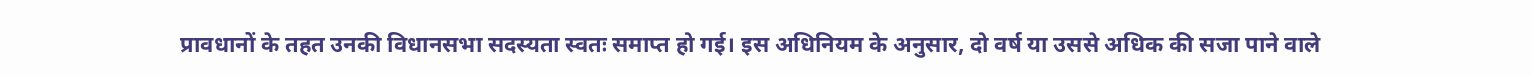प्रावधानों के तहत उनकी विधानसभा सदस्यता स्वतः समाप्त हो गई। इस अधिनियम के अनुसार, दो वर्ष या उससे अधिक की सजा पाने वाले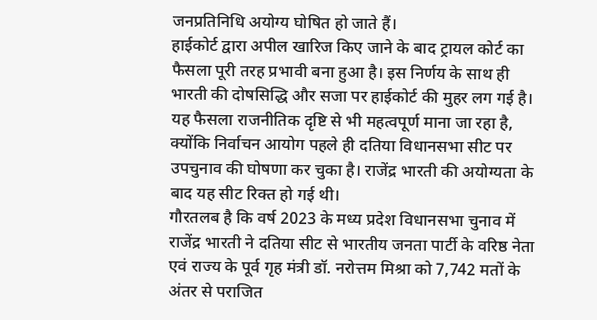जनप्रतिनिधि अयोग्य घोषित हो जाते हैं।
हाईकोर्ट द्वारा अपील खारिज किए जाने के बाद ट्रायल कोर्ट का फैसला पूरी तरह प्रभावी बना हुआ है। इस निर्णय के साथ ही भारती की दोषसिद्धि और सजा पर हाईकोर्ट की मुहर लग गई है।
यह फैसला राजनीतिक दृष्टि से भी महत्वपूर्ण माना जा रहा है, क्योंकि निर्वाचन आयोग पहले ही दतिया विधानसभा सीट पर उपचुनाव की घोषणा कर चुका है। राजेंद्र भारती की अयोग्यता के बाद यह सीट रिक्त हो गई थी।
गौरतलब है कि वर्ष 2023 के मध्य प्रदेश विधानसभा चुनाव में राजेंद्र भारती ने दतिया सीट से भारतीय जनता पार्टी के वरिष्ठ नेता एवं राज्य के पूर्व गृह मंत्री डॉ. नरोत्तम मिश्रा को 7,742 मतों के अंतर से पराजित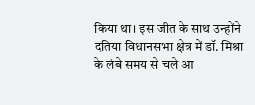किया था। इस जीत के साथ उन्होंने दतिया विधानसभा क्षेत्र में डॉ. मिश्रा के लंबे समय से चले आ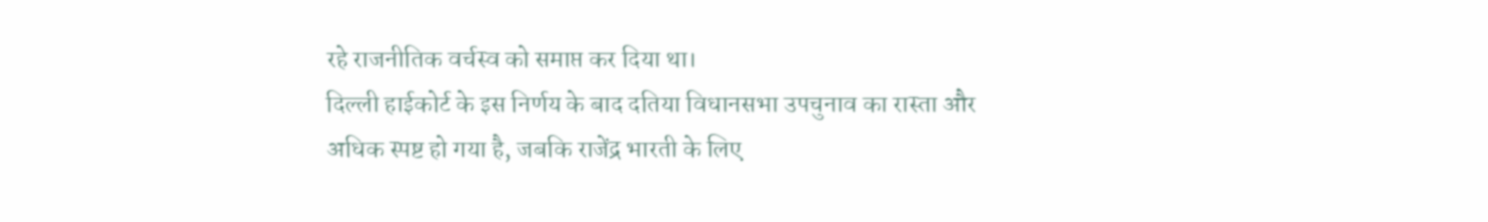रहे राजनीतिक वर्चस्व को समाप्त कर दिया था।
दिल्ली हाईकोर्ट के इस निर्णय के बाद दतिया विधानसभा उपचुनाव का रास्ता और अधिक स्पष्ट हो गया है, जबकि राजेंद्र भारती के लिए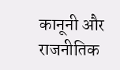कानूनी और राजनीतिक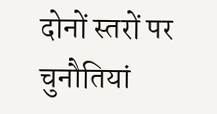दोनों स्तरों पर चुनौतियां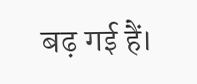बढ़ गई हैं।